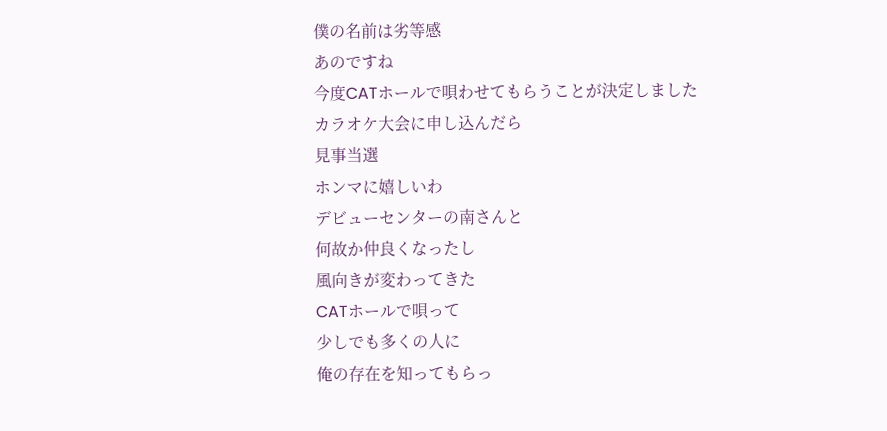僕の名前は劣等感
あのですね
今度CATホールで唄わせてもらうことが決定しました
カラオケ大会に申し込んだら
見事当選
ホンマに嬉しいわ
デビューセンターの南さんと
何故か仲良くなったし
風向きが変わってきた
CATホールで唄って
少しでも多くの人に
俺の存在を知ってもらっ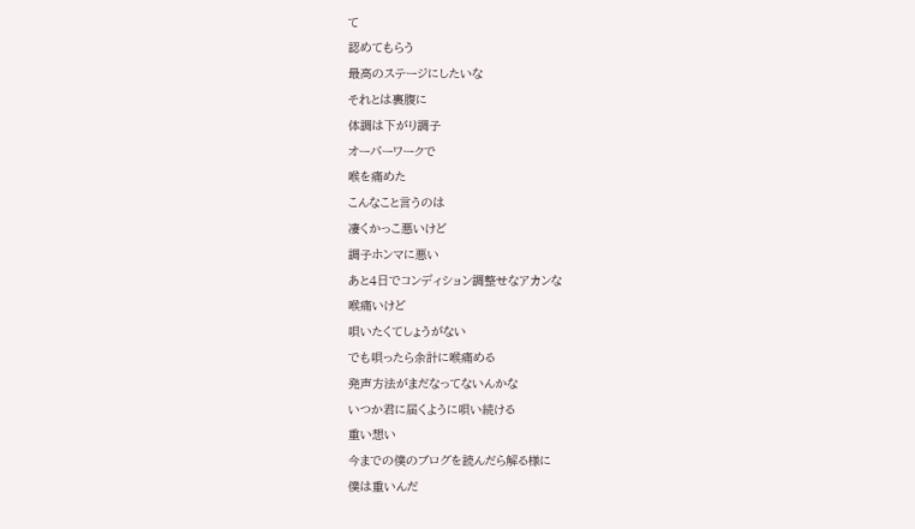て
認めてもらう
最高のステージにしたいな
それとは裏腹に
体調は下がり調子
オーバーワークで
喉を痛めた
こんなこと言うのは
凄くかっこ悪いけど
調子ホンマに悪い
あと4日でコンディション調整せなアカンな
喉痛いけど
唄いたくてしょうがない
でも唄ったら余計に喉痛める
発声方法がまだなってないんかな
いつか君に届くように唄い続ける
重い想い
今までの僕のブログを読んだら解る様に
僕は重いんだ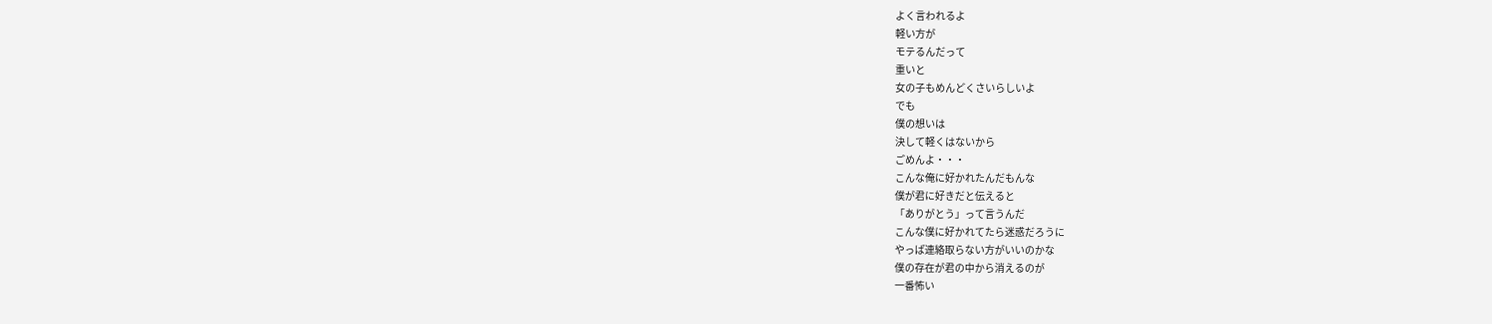よく言われるよ
軽い方が
モテるんだって
重いと
女の子もめんどくさいらしいよ
でも
僕の想いは
決して軽くはないから
ごめんよ・・・
こんな俺に好かれたんだもんな
僕が君に好きだと伝えると
「ありがとう」って言うんだ
こんな僕に好かれてたら迷惑だろうに
やっぱ連絡取らない方がいいのかな
僕の存在が君の中から消えるのが
一番怖い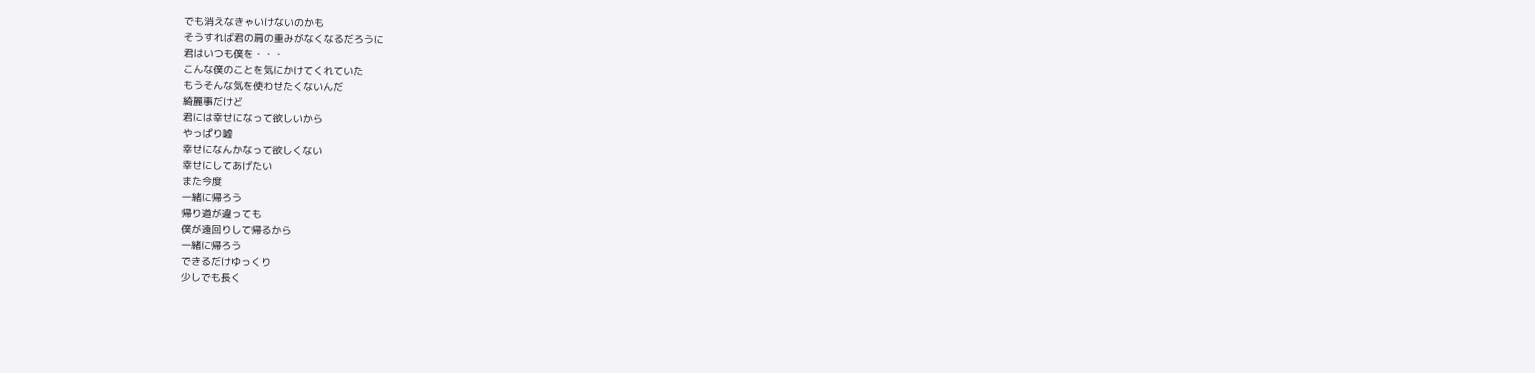でも消えなきゃいけないのかも
そうすれば君の肩の重みがなくなるだろうに
君はいつも僕を・・・
こんな僕のことを気にかけてくれていた
もうそんな気を使わせたくないんだ
綺麗事だけど
君には幸せになって欲しいから
やっぱり嘘
幸せになんかなって欲しくない
幸せにしてあげたい
また今度
一緒に帰ろう
帰り道が違っても
僕が遠回りして帰るから
一緒に帰ろう
できるだけゆっくり
少しでも長く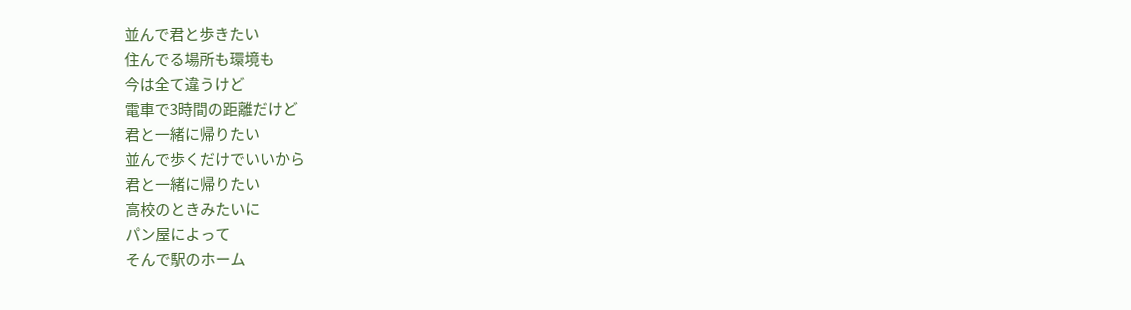並んで君と歩きたい
住んでる場所も環境も
今は全て違うけど
電車で3時間の距離だけど
君と一緒に帰りたい
並んで歩くだけでいいから
君と一緒に帰りたい
高校のときみたいに
パン屋によって
そんで駅のホーム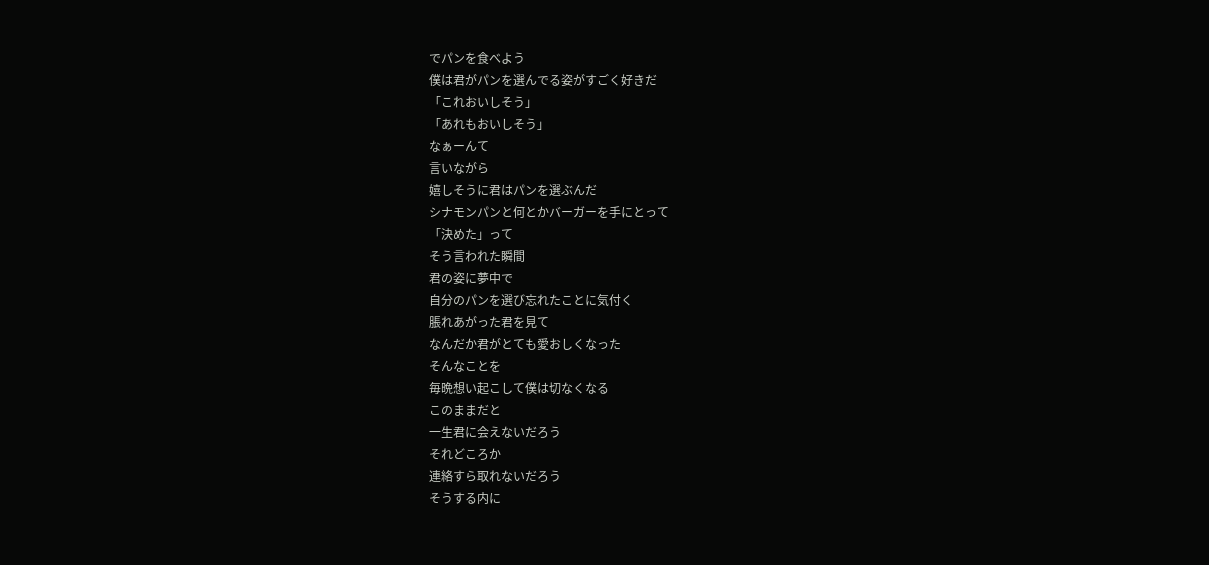でパンを食べよう
僕は君がパンを選んでる姿がすごく好きだ
「これおいしそう」
「あれもおいしそう」
なぁーんて
言いながら
嬉しそうに君はパンを選ぶんだ
シナモンパンと何とかバーガーを手にとって
「決めた」って
そう言われた瞬間
君の姿に夢中で
自分のパンを選び忘れたことに気付く
脹れあがった君を見て
なんだか君がとても愛おしくなった
そんなことを
毎晩想い起こして僕は切なくなる
このままだと
一生君に会えないだろう
それどころか
連絡すら取れないだろう
そうする内に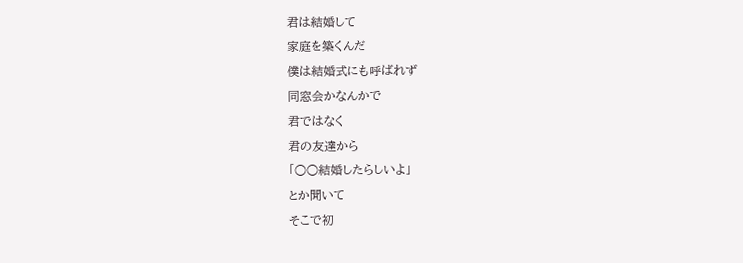君は結婚して
家庭を築くんだ
僕は結婚式にも呼ばれず
同窓会かなんかで
君ではなく
君の友達から
「○○結婚したらしいよ」
とか聞いて
そこで初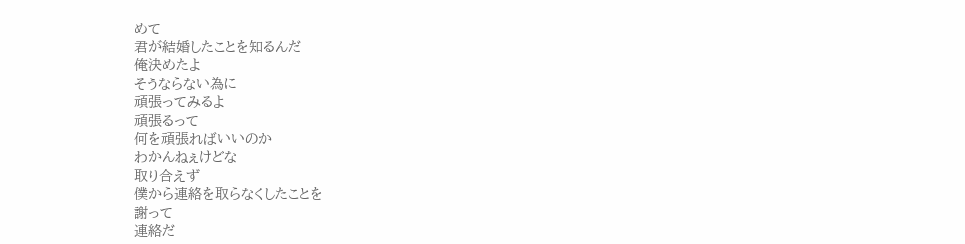めて
君が結婚したことを知るんだ
俺決めたよ
そうならない為に
頑張ってみるよ
頑張るって
何を頑張ればいいのか
わかんねぇけどな
取り合えず
僕から連絡を取らなくしたことを
謝って
連絡だ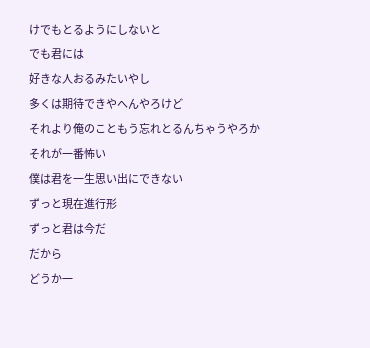けでもとるようにしないと
でも君には
好きな人おるみたいやし
多くは期待できやへんやろけど
それより俺のこともう忘れとるんちゃうやろか
それが一番怖い
僕は君を一生思い出にできない
ずっと現在進行形
ずっと君は今だ
だから
どうか一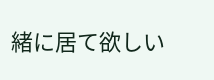緒に居て欲しい